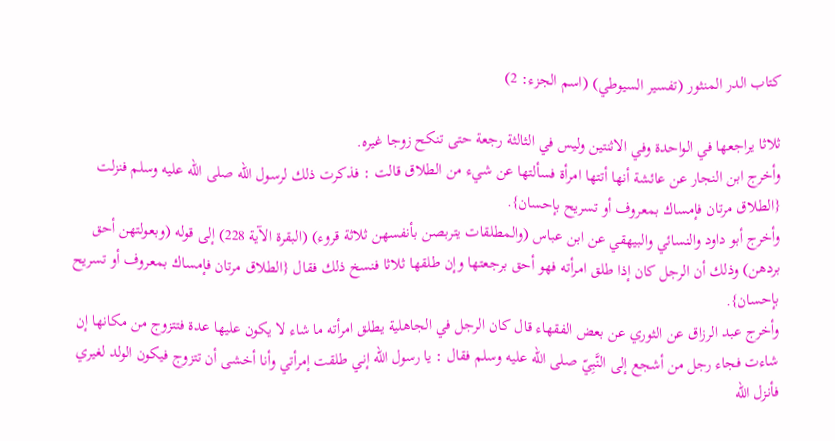كتاب الدر المنثور (تفسير السيوطي) (اسم الجزء: 2)

ثلاثا يراجعها في الواحدة وفي الاثنتين وليس في الثالثة رجعة حتى تنكح زوجا غيره.
وأخرج ابن النجار عن عائشة أنها أتتها امرأة فسألتها عن شيء من الطلاق قالت : فذكرت ذلك لرسول الله صلى الله عليه وسلم فنزلت {الطلاق مرتان فإمساك بمعروف أو تسريح بإحسان}.
وأخرج أبو داود والنسائي والبيهقي عن ابن عباس (والمطلقات يتربصن بأنفسهن ثلاثة قروء) (البقرة الآية 228) إلى قوله (وبعولتهن أحق بردهن) وذلك أن الرجل كان إذا طلق امرأته فهو أحق برجعتها وإن طلقها ثلاثا فنسخ ذلك فقال {الطلاق مرتان فإمساك بمعروف أو تسريح بإحسان}.
وأخرج عبد الرزاق عن الثوري عن بعض الفقهاء قال كان الرجل في الجاهلية يطلق امرأته ما شاء لا يكون عليها عدة فتتزوج من مكانها إن شاءت فجاء رجل من أشجع إلى النَّبِيّ صلى الله عليه وسلم فقال : يا رسول الله إني طلقت إمرأتي وأنا أخشى أن تتزوج فيكون الولد لغيري فأنزل الله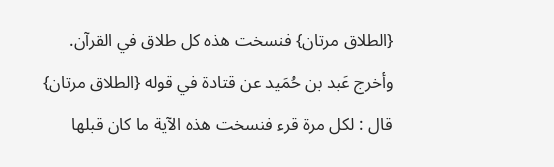{الطلاق مرتان} فنسخت هذه كل طلاق في القرآن.
وأخرج عَبد بن حُمَيد عن قتادة في قوله {الطلاق مرتان} قال : لكل مرة قرء فنسخت هذه الآية ما كان قبلها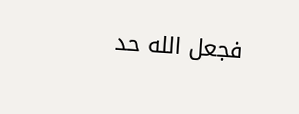فجعل الله حد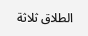الطلاق ثلاثة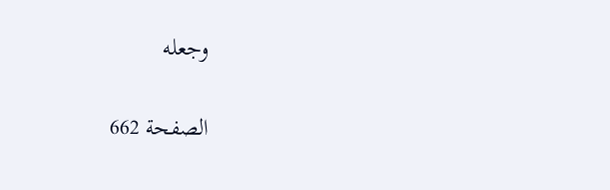وجعله

الصفحة 662